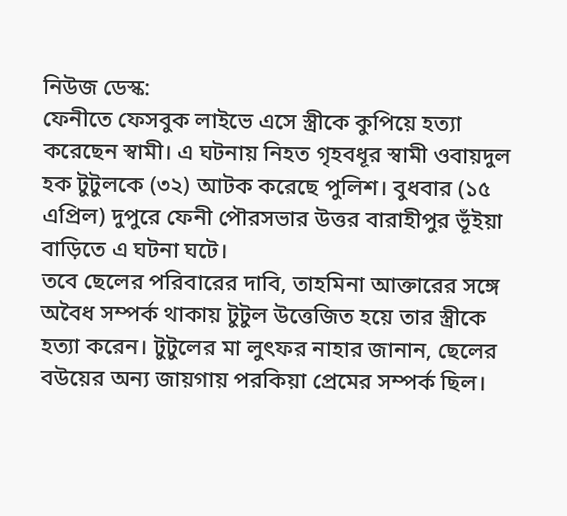নিউজ ডেস্ক:
ফেনীতে ফেসবুক লাইভে এসে স্ত্রীকে কুপিয়ে হত্যা করেছেন স্বামী। এ ঘটনায় নিহত গৃহবধূর স্বামী ওবায়দুল হক টুটুলকে (৩২) আটক করেছে পুলিশ। বুধবার (১৫ এপ্রিল) দুপুরে ফেনী পৌরসভার উত্তর বারাহীপুর ভূঁইয়া বাড়িতে এ ঘটনা ঘটে।
তবে ছেলের পরিবারের দাবি, তাহমিনা আক্তারের সঙ্গে অবৈধ সম্পর্ক থাকায় টুটুল উত্তেজিত হয়ে তার স্ত্রীকে হত্যা করেন। টুটুলের মা লুৎফর নাহার জানান, ছেলের বউয়ের অন্য জায়গায় পরকিয়া প্রেমের সম্পর্ক ছিল।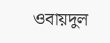ওবায়দুল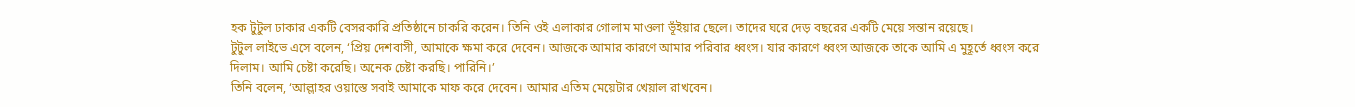হক টুটুল ঢাকার একটি বেসরকারি প্রতিষ্ঠানে চাকরি করেন। তিনি ওই এলাকার গোলাম মাওলা ভূঁইয়ার ছেলে। তাদের ঘরে দেড় বছরের একটি মেয়ে সন্তান রয়েছে।
টুটুল লাইভে এসে বলেন, ‘প্রিয় দেশবাসী, আমাকে ক্ষমা করে দেবেন। আজকে আমার কারণে আমার পরিবার ধ্বংস। যার কারণে ধ্বংস আজকে তাকে আমি এ মুহূর্তে ধ্বংস করে দিলাম। আমি চেষ্টা করেছি। অনেক চেষ্টা করছি। পারিনি।’
তিনি বলেন, ‘আল্লাহর ওয়াস্তে সবাই আমাকে মাফ করে দেবেন। আমার এতিম মেয়েটার খেয়াল রাখবেন।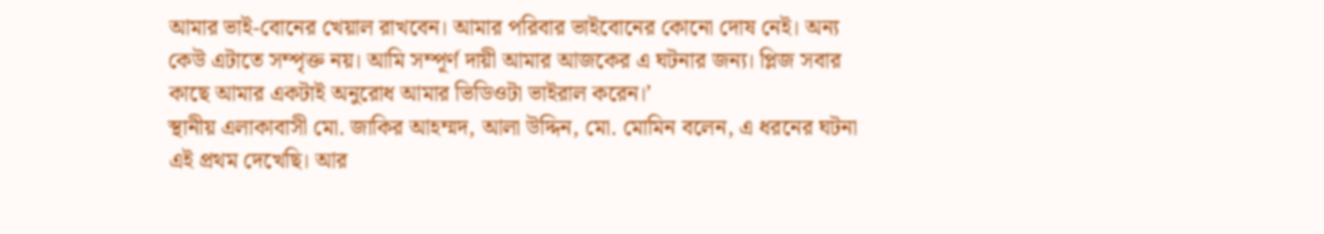আমার ভাই-বোনের খেয়াল রাখবেন। আমার পরিবার ভাইবোনের কোনো দোষ নেই। অন্য কেউ এটাতে সম্পৃক্ত নয়। আমি সম্পূর্ণ দায়ী আমার আজকের এ ঘটনার জন্য। প্লিজ সবার কাছে আমার একটাই অনুরোধ আমার ভিডিওটা ভাইরাল করেন।’
স্থানীয় এলাকাবাসী মো. জাকির আহম্মদ, আলা উদ্দিন, মো. মোমিন বলেন, এ ধরনের ঘটনা এই প্রথম দেখেছি। আর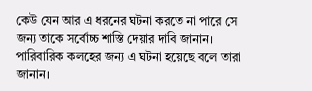কেউ যেন আর এ ধরনের ঘটনা করতে না পারে সে জন্য তাকে সর্বোচ্চ শাস্তি দেয়ার দাবি জানান। পারিবারিক কলহের জন্য এ ঘটনা হয়েছে বলে তারা জানান।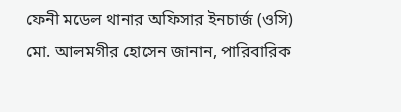ফেনী মডেল থানার অফিসার ইনচার্জ (ওসি) মো. আলমগীর হোসেন জানান, পারিবারিক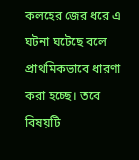কলহের জের ধরে এ ঘটনা ঘটেছে বলে প্রাথমিকভাবে ধারণা করা হচ্ছে। তবে বিষয়টি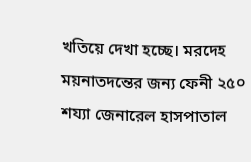খতিয়ে দেখা হচ্ছে। মরদেহ ময়নাতদন্তের জন্য ফেনী ২৫০ শয্যা জেনারেল হাসপাতাল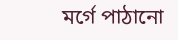মর্গে পাঠানো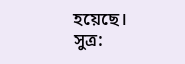হয়েছে।
সুত্র: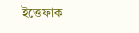ইত্তেফাক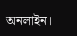অনলাইন।